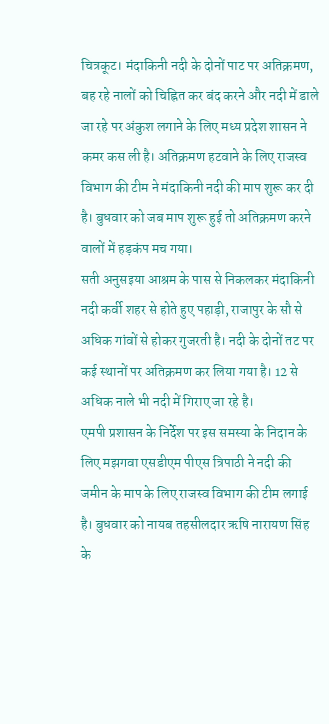चित्रकूट। मंदाकिनी नदी के दोनों पाट पर अतिक्रमण, बह रहे नालों को चिह्नित कर बंद करने और नदी में डाले जा रहे पर अंकुश लगाने के लिए मध्य प्रदेश शासन ने कमर कस ली है। अतिक्रमण हटवाने के लिए राजस्व विभाग की टीम ने मंदाकिनी नदी की माप शुरू कर दी है। बुधवार को जब माप शुरू हुई तो अतिक्रमण करने वालों में हड़कंप मच गया।
सती अनुसइया आश्रम के पास से निकलकर मंदाकिनी नदी कर्वी शहर से होते हुए पहाड़ी, राजापुर के सौ से अधिक गांवों से होकर गुजरती है। नदी के दोनों तट पर कई स्थानों पर अतिक्रमण कर लिया गया है। 12 से अधिक नाले भी नदी में गिराए जा रहे है।
एमपी प्रशासन के निर्देश पर इस समस्या के निदान के लिए मझगवा एसडीएम पीएस त्रिपाठी ने नदी की जमीन के माप के लिए राजस्व विभाग की टीम लगाई है। बुधवार को नायब तहसीलदार ऋषि नारायण सिंह के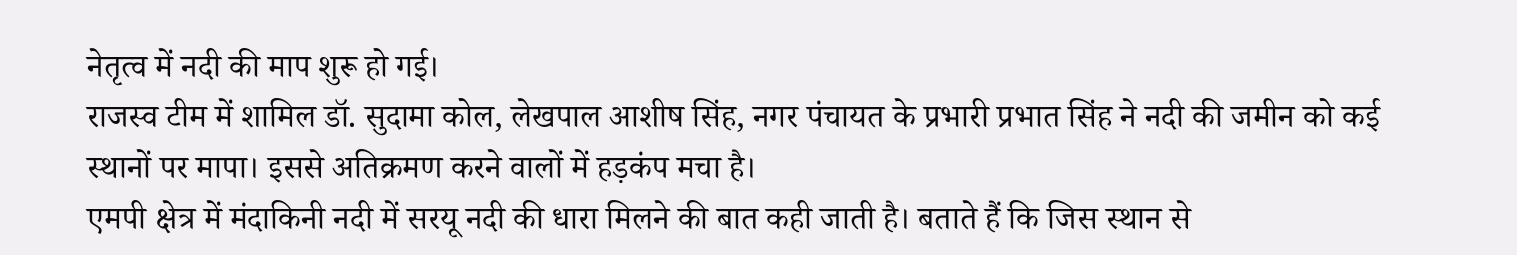नेतृत्व में नदी की माप शुरू हो गई।
राजस्व टीम में शामिल डॉ. सुदामा कोल, लेखपाल आशीष सिंह, नगर पंचायत के प्रभारी प्रभात सिंह ने नदी की जमीन को कई स्थानों पर मापा। इससे अतिक्रमण करने वालों में हड़कंप मचा है।
एमपी क्षेत्र में मंदाकिनी नदी में सरयू नदी की धारा मिलने की बात कही जाती है। बताते हैं कि जिस स्थान से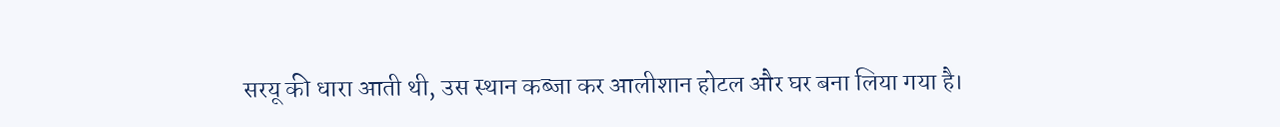सरयू की धारा आती थी, उस स्थान कब्जा कर आलीशान होटल और घर बना लिया गया है।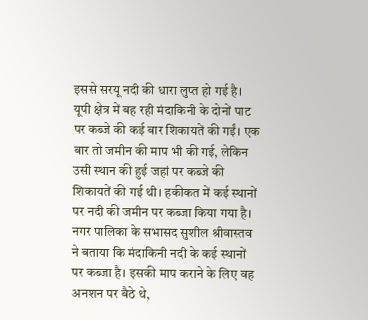इससे सरयू नदी की धारा लुप्त हो गई है।
यूपी क्षेत्र में बह रही मंदाकिनी के दोनों पाट पर कब्जे की कई बार शिकायतें की गईं। एक बार तो जमीन की माप भी की गई, लेकिन उसी स्थान की हुई जहां पर कब्जे की शिकायतें की गई थी। हकीकत में कई स्थानों पर नदी की जमीन पर कब्जा किया गया है। नगर पालिका के सभासद सुशील श्रीवास्तव ने बताया कि मंदाकिनी नदी के कई स्थानों पर कब्जा है। इसकी माप कराने के लिए वह अनशन पर बैठे थे,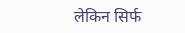लेकिन सिर्फ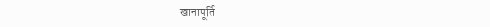खानापूर्ति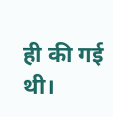ही की गई थी।